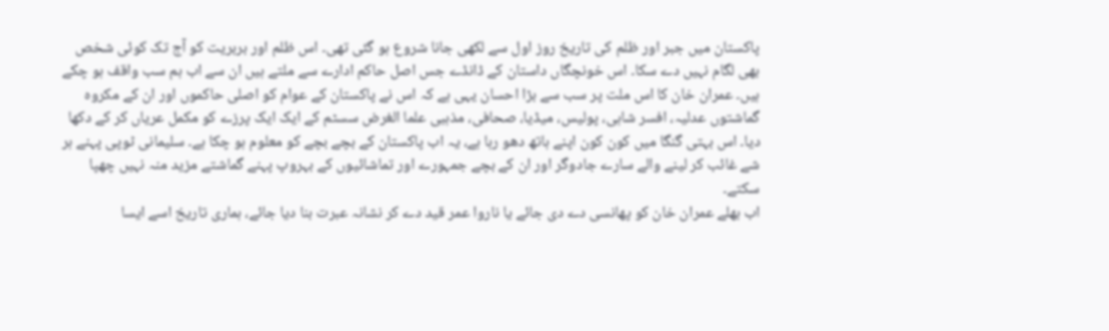پاکستان میں جبر اور ظلم کی تاریخ روز اول سے لکھی جانا شروع ہو گئی تھی۔ اس ظلم اور بربریت کو آج تک کوئی شخص بھی لگام نہیں دے سکا۔ اس خونچگاں داستان کے ڈانڈے جس اصل حاکم ادارے سے ملتے ہیں ان سے اب ہم سب واقف ہو چکے ہیں۔ عمران خان کا اس ملت پر سب سے بڑا احسان یہی ہے کہ اس نے پاکستان کے عوام کو اصلی حاکموں اور ان کے مکروہ گماشتوں عدلیہ، افسر شاہی، پولیس، میڈیا، صحافی، مذہبی علما الغرض سسٹم کے ایک ایک پرزے کو مکمل عریاں کر کے دکھا دیا۔ اس بہتی گنگا میں کون کون اپنے ہاتھ دھو رہا ہے، یہ اب پاکستان کے بچے بچے کو معلوم ہو چکا ہے۔ سلیمانی ٹوپی پہنے ہر شے غائب کر لینے والے سارے جادوگر اور ان کے بچے جمہورے اور تماشائیوں کے بہروپ پہنے گماشتے مزید منہ نہیں چھپا سکتے۔
اب بھلے عمران خان کو پھانسی دے دی جائے یا ناروا عمر قید دے کر نشانہ عبرت بنا دیا جائے، ہماری تاریخ اسے ایسا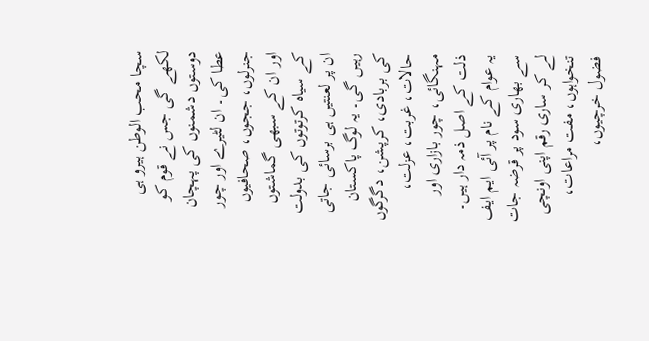سچا محب الوطن ہیرو ہی لکھے گی جس نے قوم کو دوستوں دشمنوں کی پہچان عطا کی۔ ان لٹیرے اور چور جنرلوں، ججوں، صحافیوں اور ان کے سبھی گماشتوں کے سیاہ کرتوتوں کی بدولت ان پر لعنتیں ہی برسائی جاتی رہیں گی۔ یہ لوگ پاکستان کی بربادی، کرپشن، دگرگوں حالات، غربت، عزلت، مہنگائی، چور بازاری اور ذلت کے اصل ذمہ دار ہیں۔ یہ عوام کے نام پر آئی ایم ایف سے بھاری سود پر قرضہ جات لے کر ساری رقم اپنی اونچی تنخواہوں، مفت مراعات، فضول خرچیوں،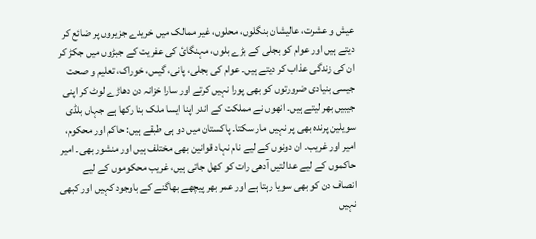عیش و عشرت، عالیشان بنگلوں، محلوں، غیر ممالک میں خریدے جزیروں پر ضائع کر دیتے ہیں اور عوام کو بجلی کے بڑے بلوں، مہنگائ کی عفریت کے جبڑوں میں جکڑ کر ان کی زندگی عذاب کر دیتے ہیں۔ عوام کی بجلی، پانی، گیس، خوراک، تعلیم و صحت جیسی بنیادی ضرورتوں کو بھی پورا نہیں کرتے اور سارا خزانہ دن دھاڑے لوٹ کر اپنی جیبیں بھر لیتے ہیں۔ انھوں نے مملکت کے اندر اپنا ایسا ملک بنا رکھا ہے جہاں بلڈی سویلین پرندہ بھی پر نہیں مار سکتا۔ پاکستان میں دو ہی طبقے ہیں: حاکم اور محکوم، امیر اور غریب۔ ان دونوں کے لیے نام نہاد قوانین بھی مختلف ہیں اور منشور بھی۔ امیر حاکموں کے لیے عدالتیں آدھی رات کو کھل جاتی ہیں، غریب محکوموں کے لیے انصاف دن کو بھی سویا رہتا ہے اور عمر بھر پیچھے بھاگنے کے باوجود کہیں اور کبھی نہیں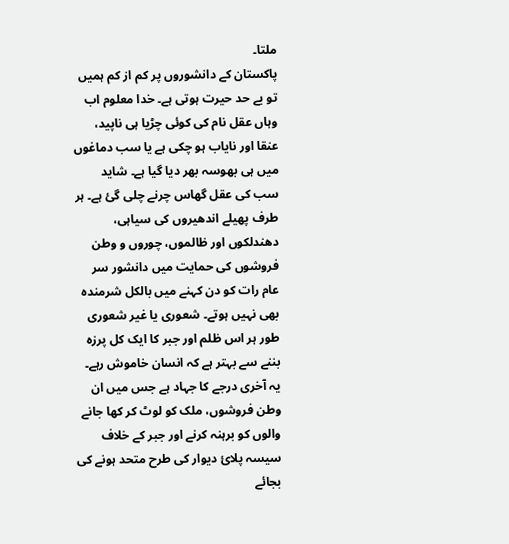ملتا۔
پاکستان کے دانشوروں پر کم از کم ہمیں تو بے حد حیرت ہوتی ہے۔ خدا معلوم اب وہاں عقل نام کی کوئی چڑیا ہی ناپید، عنقا اور نایاب ہو چکی ہے یا سب دماغوں میں ہی بھوسہ بھر دیا گیا ہے۔ شاید سب کی عقل گھاس چرنے چلی گئ ہے۔ ہر طرف پھیلے اندھیروں کی سیاہی، دھندلکوں اور ظالموں، چوروں و وطن فروشوں کی حمایت میں دانشور سر عام رات کو دن کہنے میں بالکل شرمندہ بھی نہیں ہوتے۔ شعوری یا غیر شعوری طور ہر اس ظلم اور جبر کا ایک کل پرزہ بننے سے بہتر ہے کہ انسان خاموش رہے۔ یہ آخری درجے کا جہاد ہے جس میں ان وطن فروشوں، ملک کو لوٹ کر کھا جانے والوں کو برہنہ کرنے اور جبر کے خلاف سیسہ پلائ دیوار کی طرح متحد ہونے کی بجائے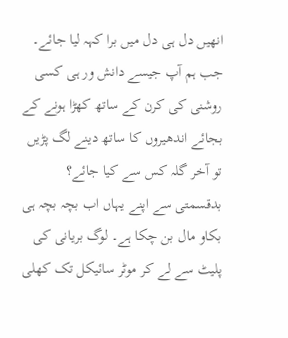انھیں دل ہی دل میں برا کہہ لیا جائے۔ جب ہم آپ جیسے دانش ور ہی کسی روشنی کی کرن کے ساتھ کھڑا ہونے کے بجائے اندھیروں کا ساتھ دینے لگ پڑیں تو آخر گلہ کس سے کیا جائے؟
بدقسمتی سے اپنے یہاں اب بچہ بچہ ہی بکاو مال بن چکا ہے۔ لوگ بریانی کی پلیٹ سے لے کر موٹر سائیکل تک کھلی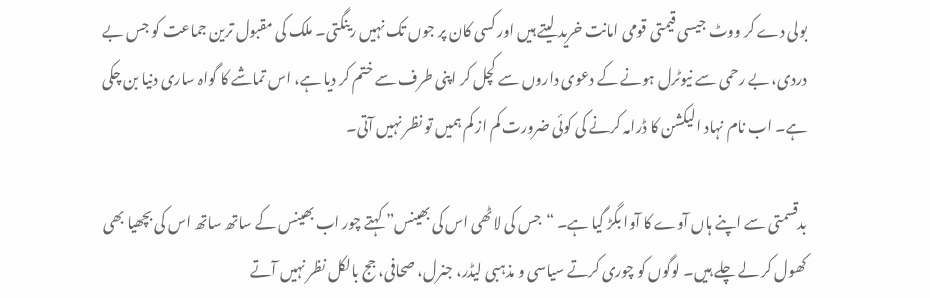بولی دے کر ووٹ جیسی قیمتی قومی امانت خرید لیتے ہیں اور کسی کان پر جوں تک نہیں رینگتی۔ ملک کی مقبول ترین جماعت کو جس بے دردی، بے رحمی سے نیوٹرل ہونے کے دعوی داروں سے کچل کر اپنی طرف سے ختم کر دیا ہے، اس تماشے کا گواہ ساری دنیا بن چکی ہے۔ اب نام نہاد الیکشن کا ڈرامہ کرنے کی کوئی ضرورت کم از کم ہمیں تو نظر نہیں آتی۔

بدقسمتی سے اپنے ہاں آوے کا آوا بگڑ گیا ہے۔ “جس کی لاٹھی اس کی بھینس” کہتے چور اب بھینس کے ساتھ ساتھ اس کی بچھیا بھی کھول کر لے چلے ہیں۔ لوگوں کو چوری کرتے سیاسی و مذہبی لیڈر، جنرل، صحافی، جج بالکل نظر نہیں آتے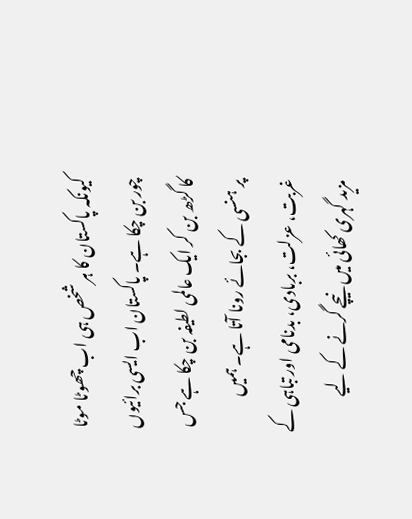کیونکہ پاکستان کا ہر شخص ہی اب چھوٹا موٹا چور بن چکا ہے۔ پاکستان اب ایسی برائیوں کا گڑھ بن کر ایک عالمی لطیفہ بن چکا ہے جس پر ہنسی کے بجائے رونا آتا ہے۔ ہمیں غربت، عزلت، بربادی، بدنامی اور تباہی کے مزید گہری کھائی میں نیچے گرنے کے لیے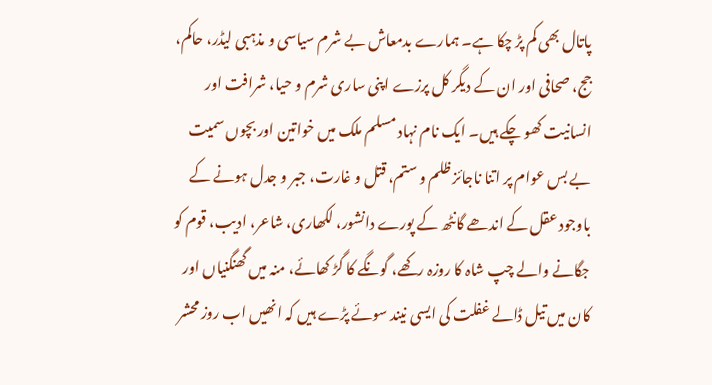پاتال بھی کم پڑ چکا ہے۔ ہمارے بدمعاش بے شرم سیاسی و مذہبی لیڈر، حاکم، جج، صحافی اور ان کے دیگر کل پرزے اپنی ساری شرم و حیا، شرافت اور انسانیت کھو چکے ہیں۔ ایک نام نہاد مسلم ملک میں خواتین اور بچوں سمیت بے بس عوام پر اتنا ناجائز ظلم و ستم، قتل و غارت، جبر و جدل ہونے کے باوجود عقل کے اندھے گانٹھ کے پورے دانشور، لکھاری، شاعر، ادیب، قوم کو جگانے والے چپ شاہ کا روزہ رکھے، گونگے کا گڑ کھائے، منہ میں گھنگنیاں اور کان میں تیل ڈالے غفلت کی ایسی نیند سوئے پڑے ہیں کہ انھیں اب روز محشر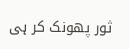ثور پھونک کر ہی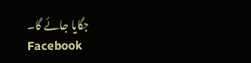جگایا جائے گا۔
Facebook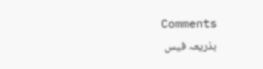Comments
بذریعہ فیس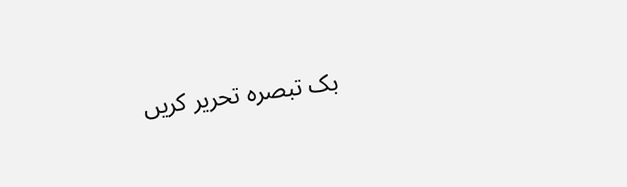بک تبصرہ تحریر کریں